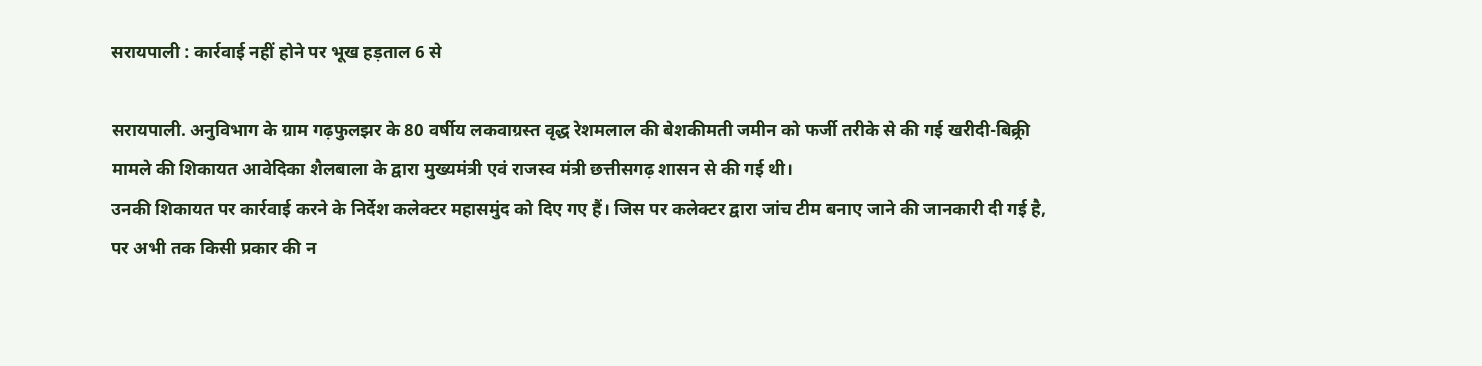सरायपाली : कार्रवाई नहीं होने पर भूख हड़ताल 6 से

सरायपाली. अनुविभाग के ग्राम गढ़फुलझर के 80 वर्षीय लकवाग्रस्त वृद्ध रेशमलाल की बेशकीमती जमीन को फर्जी तरीके से की गई खरीदी-बिक्र्री मामले की शिकायत आवेदिका शैलबाला के द्वारा मुख्यमंत्री एवं राजस्व मंत्री छत्तीसगढ़ शासन से की गई थी।
उनकी शिकायत पर कार्रवाई करने के निर्देश कलेक्टर महासमुंद को दिए गए हैं। जिस पर कलेक्टर द्वारा जांच टीम बनाए जाने की जानकारी दी गई है, पर अभी तक किसी प्रकार की न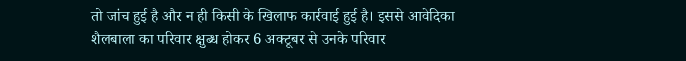तो जांच हुई है और न ही किसी के खिलाफ कार्रवाई हुई है। इससे आवेदिका शैलबाला का परिवार क्षुब्ध होकर 6 अक्टूबर से उनके परिवार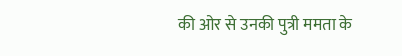की ओर से उनकी पुत्री ममता के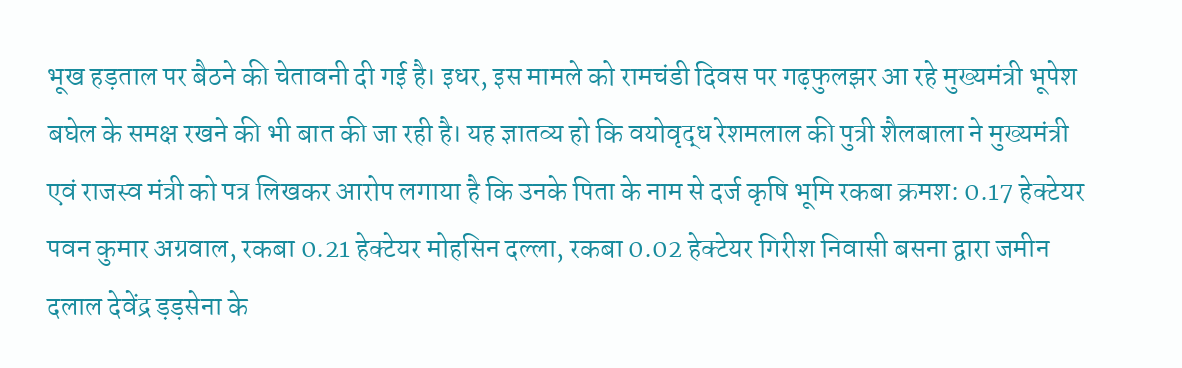भूख हड़ताल पर बैठने की चेतावनी दी गई है। इधर, इस मामले को रामचंडी दिवस पर गढ़फुलझर आ रहे मुख्यमंत्री भूपेश बघेल के समक्ष रखने की भी बात की जा रही है। यह ज्ञातव्य हो कि वयोवृद्ध रेशमलाल की पुत्री शैलबाला ने मुख्यमंत्री एवं राजस्व मंत्री को पत्र लिखकर आरोप लगाया है कि उनके पिता के नाम से दर्ज कृषि भूमि रकबा क्रमश: 0.17 हेक्टेयर पवन कुमार अग्रवाल, रकबा 0.21 हेक्टेयर मोहसिन दल्ला, रकबा 0.02 हेक्टेयर गिरीश निवासी बसना द्वारा जमीन दलाल देवेंद्र ड़ड़सेना के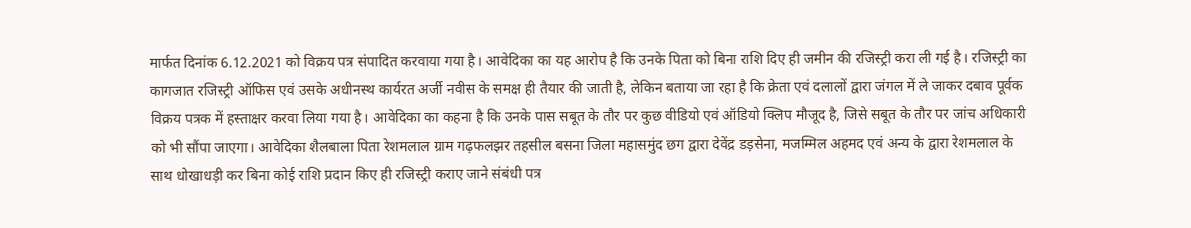मार्फत दिनांक 6.12.2021 को विक्रय पत्र संपादित करवाया गया है। आवेदिका का यह आरोप है कि उनके पिता को बिना राशि दिए ही जमीन की रजिस्ट्री करा ली गई है। रजिस्ट्री का कागजात रजिस्ट्री ऑफिस एवं उसके अधीनस्थ कार्यरत अर्जी नवीस के समक्ष ही तैयार की जाती है, लेकिन बताया जा रहा है कि क्रेता एवं दलालों द्वारा जंगल में ले जाकर दबाव पूर्वक विक्रय पत्रक में हस्ताक्षर करवा लिया गया है। आवेदिका का कहना है कि उनके पास सबूत के तौर पर कुछ वीडियो एवं ऑडियो क्लिप मौजूद है, जिसे सबूत के तौर पर जांच अधिकारी को भी सौंपा जाएगा। आवेदिका शैलबाला पिता रेशमलाल ग्राम गढ़फलझर तहसील बसना जिला महासमुंद छग द्वारा देवेंद्र डड़सेना, मजम्मिल अहमद एवं अन्य के द्वारा रेशमलाल के साथ धोखाधड़ी कर बिना कोई राशि प्रदान किए ही रजिस्ट्री कराए जाने संबंधी पत्र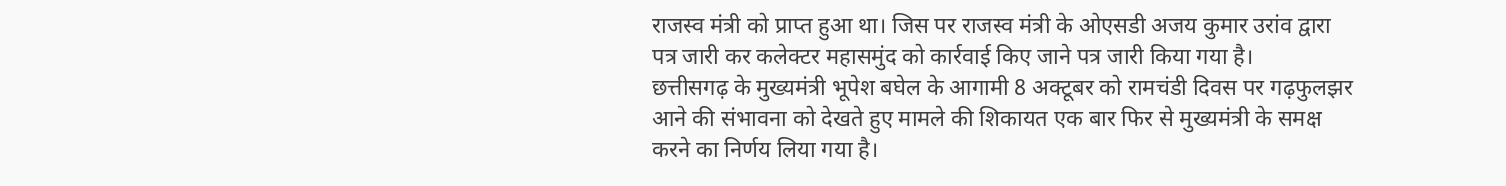राजस्व मंत्री को प्राप्त हुआ था। जिस पर राजस्व मंत्री के ओएसडी अजय कुमार उरांव द्वारा पत्र जारी कर कलेक्टर महासमुंद को कार्रवाई किए जाने पत्र जारी किया गया है।
छत्तीसगढ़ के मुख्यमंत्री भूपेश बघेल के आगामी 8 अक्टूबर को रामचंडी दिवस पर गढ़फुलझर आने की संभावना को देखते हुए मामले की शिकायत एक बार फिर से मुख्यमंत्री के समक्ष करने का निर्णय लिया गया है।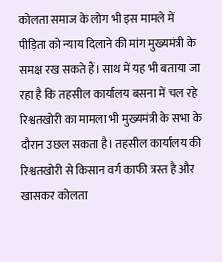कोलता समाज के लोग भी इस मामले में पीड़िता को न्याय दिलाने की मांग मुख्यमंत्री के समक्ष रख सकते हैं। साथ में यह भी बताया जा रहा है कि तहसील कार्यालय बसना में चल रहे रिश्वतखोरी का मामला भी मुख्यमंत्री के सभा के दौरान उछल सकता है। तहसील कार्यालय की रिश्वतखोरी से किसान वर्ग काफी त्रस्त है और खासकर कोलता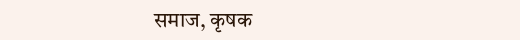समाज, कृषक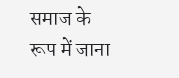समाज के रूप में जाना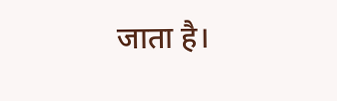जाता है।